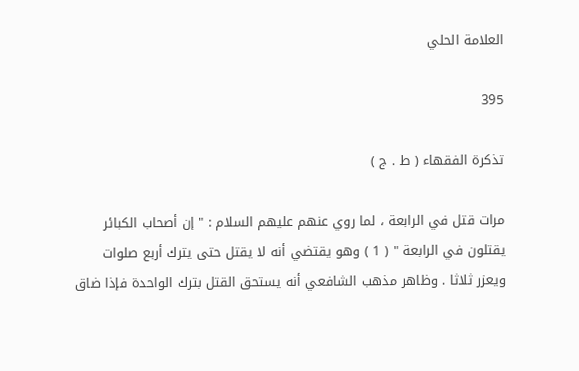العلامة الحلي

395

تذكرة الفقهاء ( ط . ج )

مرات قتل في الرابعة ، لما روي عنهم عليهم السلام : " إن أصحاب الكبائر يقتلون في الرابعة " ( 1 ) وهو يقتضي أنه لا يقتل حتى يترك أربع صلوات ويعزر ثلاثا . وظاهر مذهب الشافعي أنه يستحق القتل بترك الواحدة فإذا ضاق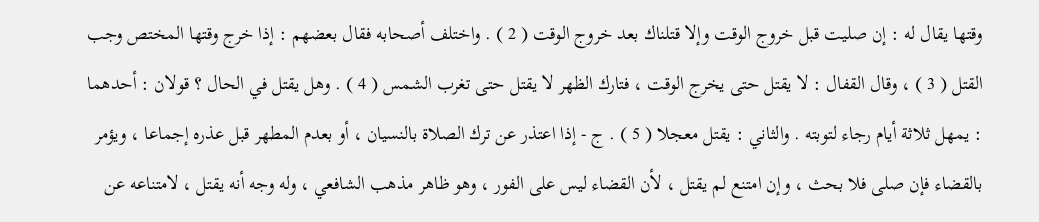وقتها يقال له : إن صليت قبل خروج الوقت وإلا قتلناك بعد خروج الوقت ( 2 ) . واختلف أصحابه فقال بعضهم : إذا خرج وقتها المختص وجب القتل ( 3 ) ، وقال القفال : لا يقتل حتى يخرج الوقت ، فتارك الظهر لا يقتل حتى تغرب الشمس ( 4 ) . وهل يقتل في الحال ؟ قولان : أحدهما : يمهل ثلاثة أيام رجاء لتوبته . والثاني : يقتل معجلا ( 5 ) . ج - إذا اعتذر عن ترك الصلاة بالنسيان ، أو بعدم المطهر قبل عذره إجماعا ، ويؤمر بالقضاء فإن صلى فلا بحث ، وإن امتنع لم يقتل ، لأن القضاء ليس على الفور ، وهو ظاهر مذهب الشافعي ، وله وجه أنه يقتل ، لامتناعه عن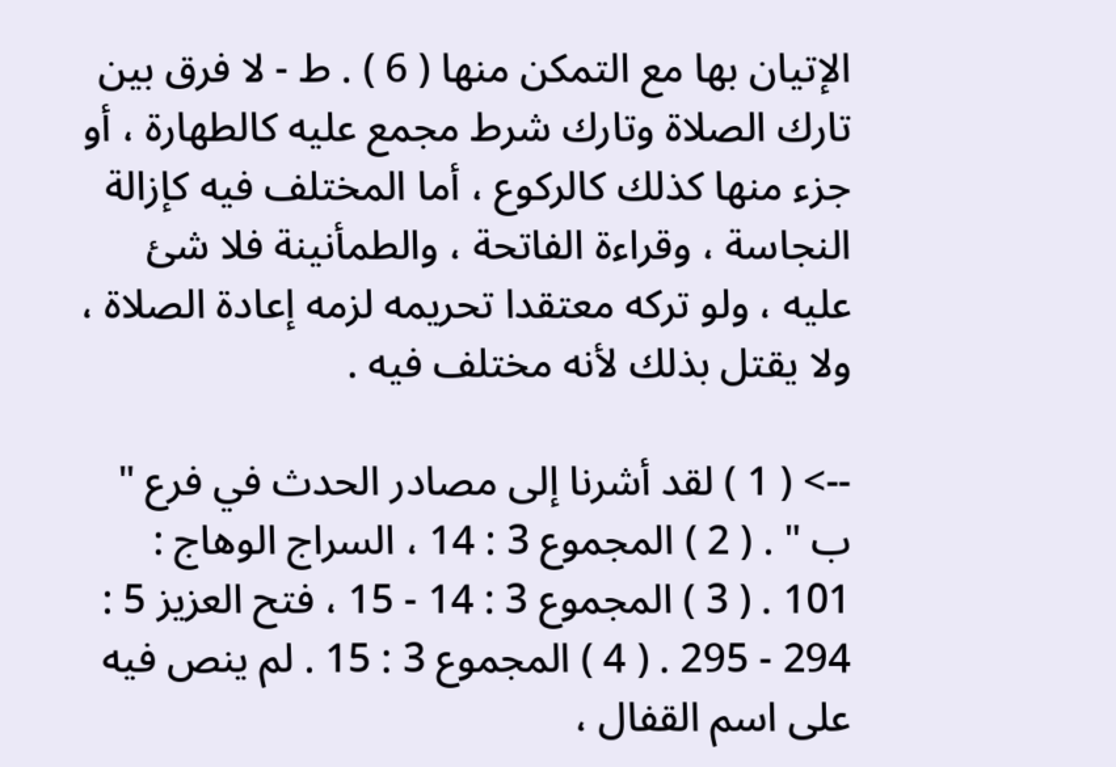الإتيان بها مع التمكن منها ( 6 ) . ط - لا فرق بين تارك الصلاة وتارك شرط مجمع عليه كالطهارة ، أو جزء منها كذلك كالركوع ، أما المختلف فيه كإزالة النجاسة ، وقراءة الفاتحة ، والطمأنينة فلا شئ عليه ، ولو تركه معتقدا تحريمه لزمه إعادة الصلاة ، ولا يقتل بذلك لأنه مختلف فيه .

--> ( 1 ) لقد أشرنا إلى مصادر الحدث في فرع " ب " . ( 2 ) المجموع 3 : 14 ، السراج الوهاج : 101 . ( 3 ) المجموع 3 : 14 - 15 ، فتح العزيز 5 : 294 - 295 . ( 4 ) المجموع 3 : 15 . لم ينص فيه على اسم القفال ،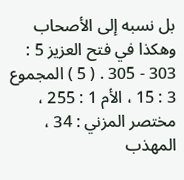بل نسبه إلى الأصحاب وهكذا في فتح العزيز 5 : 303 - 305 . ( 5 ) المجموع 3 : 15 ، الأم 1 : 255 ، مختصر المزني : 34 ، المهذب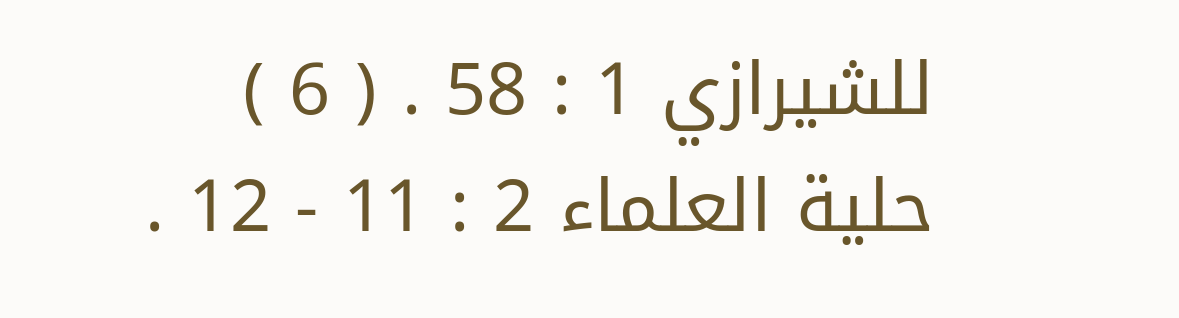للشيرازي 1 : 58 . ( 6 ) حلية العلماء 2 : 11 - 12 .